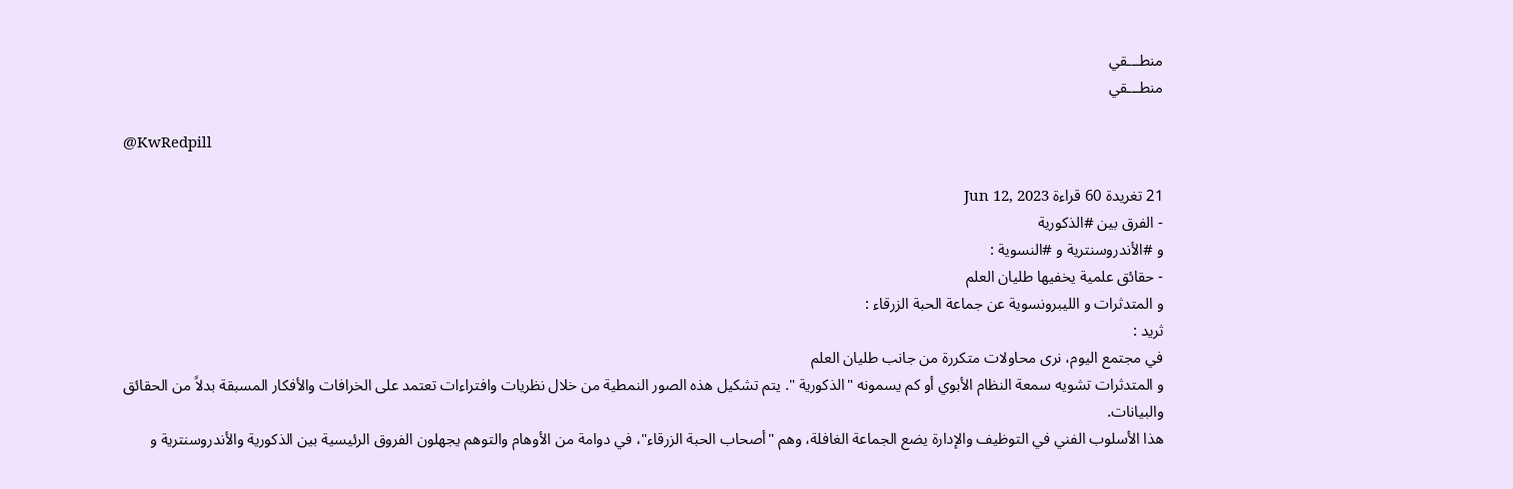منطـــقي
منطـــقي

@KwRedpill

21 تغريدة 60 قراءة Jun 12, 2023
- الفرق بين #الذكورية
و #الأندروسنترية و #النسوية :
- حقائق علمية يخفيها طليان العلم
و المتدثرات و الليبرونسوية عن جماعة الحبة الزرقاء :
ثريد :
في مجتمع اليوم، نرى محاولات متكررة من جانب طليان العلم
و المتدثرات تشويه سمعة النظام الأبوي أو كم يسمونه "الذكورية ". يتم تشكيل هذه الصور النمطية من خلال نظريات وافتراءات تعتمد على الخرافات والأفكار المسبقة بدلاً من الحقائق والبيانات.
هذا الأسلوب الفني في التوظيف والإدارة يضع الجماعة الغافلة، وهم "أصحاب الحبة الزرقاء"، في دوامة من الأوهام والتوهم يجهلون الفروق الرئيسية بين الذكورية والأندروسنترية و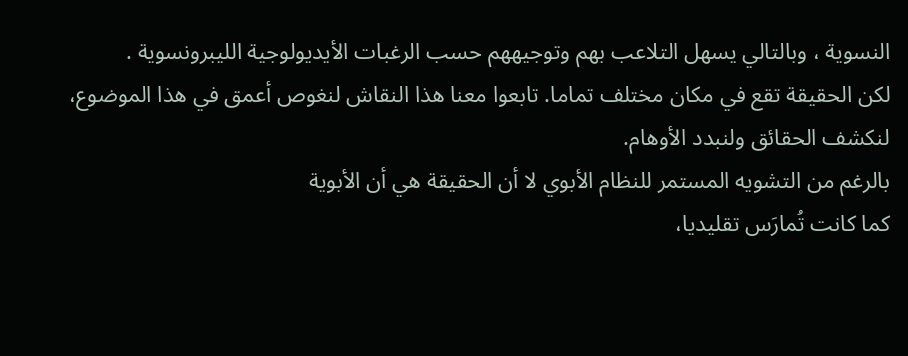النسوية ، وبالتالي يسهل التلاعب بهم وتوجيههم حسب الرغبات الأيديولوجية الليبرونسوية .
لكن الحقيقة تقع في مكان مختلف تماما. تابعوا معنا هذا النقاش لنغوص أعمق في هذا الموضوع، لنكشف الحقائق ولنبدد الأوهام.
بالرغم من التشويه المستمر للنظام الأبوي لا أن الحقيقة هي أن الأبوية
كما كانت تُمارَس تقليديا،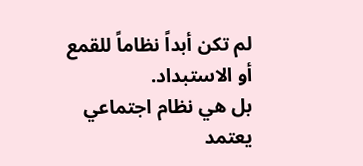لم تكن أبداً نظاماً للقمع أو الاستبداد.
بل هي نظام اجتماعي يعتمد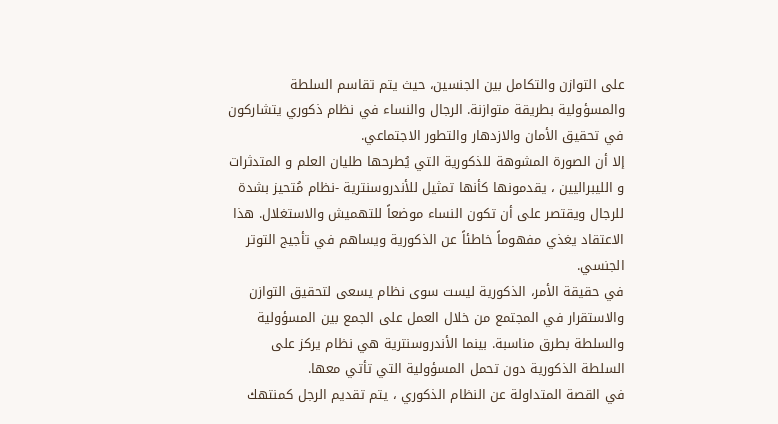على التوازن والتكامل بين الجنسين، حيث يتم تقاسم السلطة والمسؤولية بطريقة متوازنة. الرجال والنساء في نظام ذكوري يتشاركون في تحقيق الأمان والازدهار والتطور الاجتماعي.
إلا أن الصورة المشوهة للذكورية التي يُطرحها طليان العلم و المتدثرات
و الليبراليين ، يقدمونها كأنها تمثيل للأندروسنترية -نظام مُتحيز بشدة للرجال ويقتصر على أن تكون النساء موضعاً للتهميش والاستغلال. هذا الاعتقاد يغذي مفهوماً خاطئاً عن الذكورية ويساهم في تأجيج التوتر الجنسي.
في حقيقة الأمر، الذكورية ليست سوى نظام يسعى لتحقيق التوازن والاستقرار في المجتمع من خلال العمل على الجمع بين المسؤولية والسلطة بطرق مناسبة. بينما الأندروسنترية هي نظام يركز على السلطة الذكورية دون تحمل المسؤولية التي تأتي معها.
في القصة المتداولة عن النظام الذكوري ، يتم تقديم الرجل كمنتهك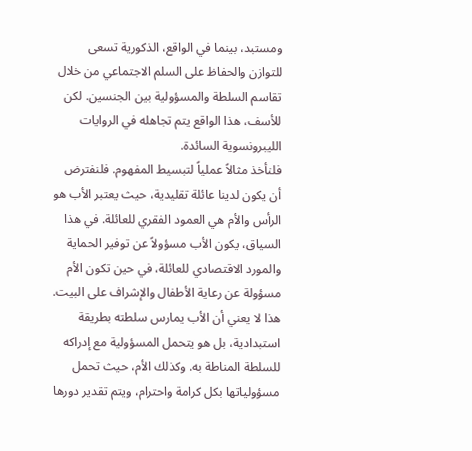ومستبد، بينما في الواقع، الذكورية تسعى للتوازن والحفاظ على السلم الاجتماعي من خلال تقاسم السلطة والمسؤولية بين الجنسين. لكن للأسف، هذا الواقع يتم تجاهله في الروايات الليبرونسوية السائدة.
فلنأخذ مثالاً عملياً لتبسيط المفهوم. فلنفترض أن يكون لدينا عائلة تقليدية، حيث يعتبر الأب هو الرأس والأم هي العمود الفقري للعائلة. في هذا السياق، يكون الأب مسؤولاً عن توفير الحماية والمورد الاقتصادي للعائلة، في حين تكون الأم مسؤولة عن رعاية الأطفال والإشراف على البيت.
هذا لا يعني أن الأب يمارس سلطته بطريقة استبدادية، بل هو يتحمل المسؤولية مع إدراكه للسلطة المناطة به. وكذلك الأم، حيث تحمل مسؤولياتها بكل كرامة واحترام، ويتم تقدير دورها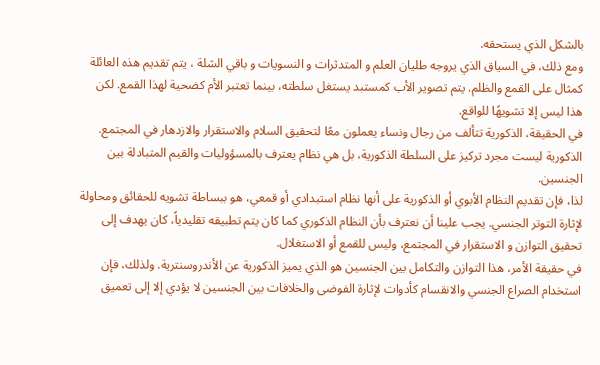بالشكل الذي يستحقه.
ومع ذلك، في السياق الذي يروجه طليان العلم و المتدثرات و النسويات و باقي الشلة ، يتم تقديم هذه العائلة كمثال على القمع والظلم. يتم تصوير الأب كمستبد يستغل سلطته، بينما تعتبر الأم كضحية لهذا القمع. لكن هذا ليس إلا تشويهًا للواقع.
في الحقيقة، الذكورية تتألف من رجال ونساء يعملون معًا لتحقيق السلام والاستقرار والازدهار في المجتمع. الذكورية ليست مجرد تركيز على السلطة الذكورية، بل هي نظام يعترف بالمسؤوليات والقيم المتبادلة بين الجنسين.
لذا، فإن تقديم النظام الأبوي أو الذكورية على أنها نظام استبدادي أو قمعي، هو ببساطة تشويه للحقائق ومحاولة لإثارة التوتر الجنسي. يجب علينا أن نعترف بأن النظام الذكوري كما كان يتم تطبيقه تقليدياً، كان يهدف إلى تحقيق التوازن و الاستقرار في المجتمع، وليس للقمع أو الاستغلال.
في حقيقة الأمر، هذا التوازن والتكامل بين الجنسين هو الذي يميز الذكورية عن الأندروسنترية. ولذلك، فإن استخدام الصراع الجنسي والانقسام كأدوات لإثارة الفوضى والخلافات بين الجنسين لا يؤدي إلا إلى تعميق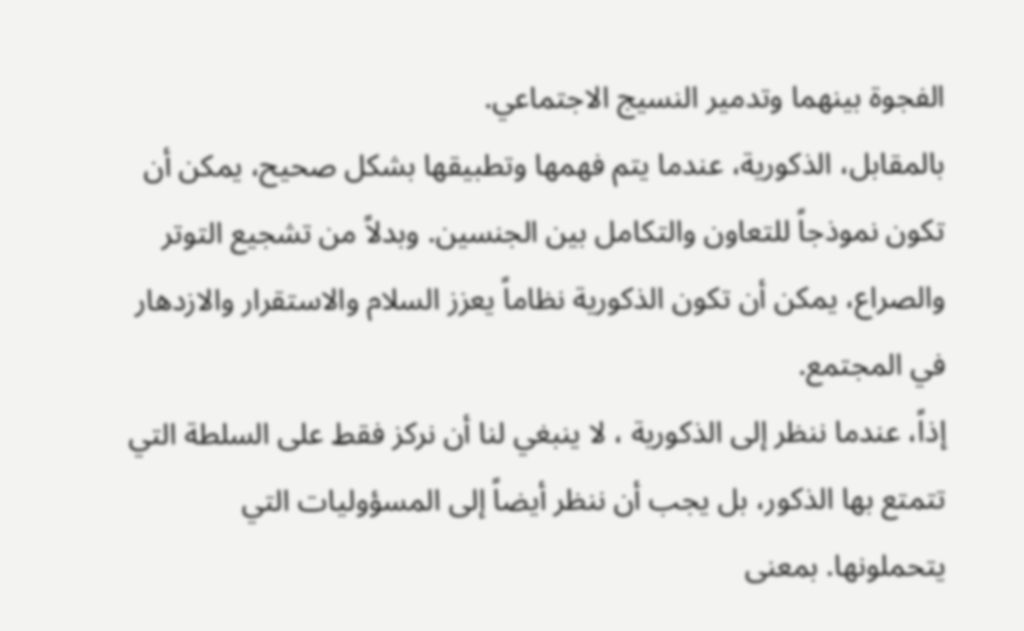الفجوة بينهما وتدمير النسيج الاجتماعي.
بالمقابل، الذكورية، عندما يتم فهمها وتطبيقها بشكل صحيح، يمكن أن تكون نموذجاً للتعاون والتكامل بين الجنسين. وبدلاً من تشجيع التوتر والصراع، يمكن أن تكون الذكورية نظاماً يعزز السلام والاستقرار والازدهار في المجتمع.
إذاً، عندما ننظر إلى الذكورية ، لا ينبغي لنا أن نركز فقط على السلطة التي تتمتع بها الذكور، بل يجب أن ننظر أيضاً إلى المسؤوليات التي يتحملونها. بمعنى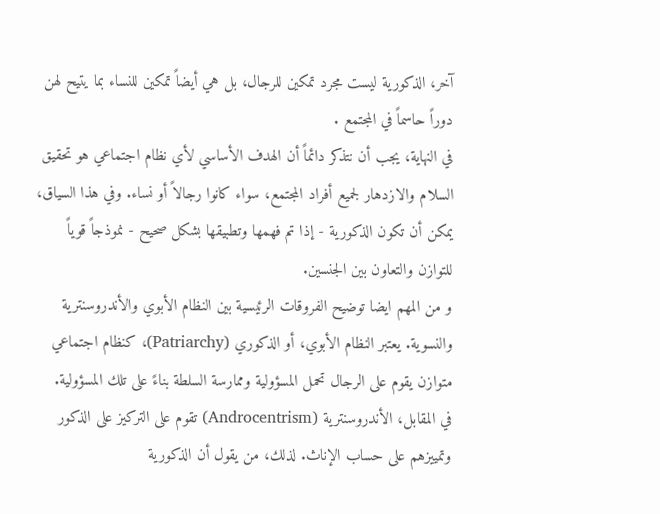آخر، الذكورية ليست مجرد تمكين للرجال، بل هي أيضاً تمكين للنساء بما يتيح لهن دوراً حاسماً في المجتمع .
في النهاية، يجب أن نتذكر دائماً أن الهدف الأساسي لأي نظام اجتماعي هو تحقيق السلام والازدهار لجميع أفراد المجتمع، سواء كانوا رجالاً أو نساء. وفي هذا السياق، يمكن أن تكون الذكورية - إذا تم فهمها وتطبيقها بشكل صحيح - نموذجاً قوياً للتوازن والتعاون بين الجنسين.
و من المهم ايضا توضيح الفروقات الرئيسية بين النظام الأبوي والأندروسنترية والنسوية. يعتبر النظام الأبوي، أو الذكوري (Patriarchy)، كنظام اجتماعي متوازن يقوم على الرجال تحمل المسؤولية وممارسة السلطة بناءً على تلك المسؤولية.
في المقابل، الأندروسنترية (Androcentrism) تقوم على التركيز على الذكور وتمييزهم على حساب الإناث. لذلك، من يقول أن الذكورية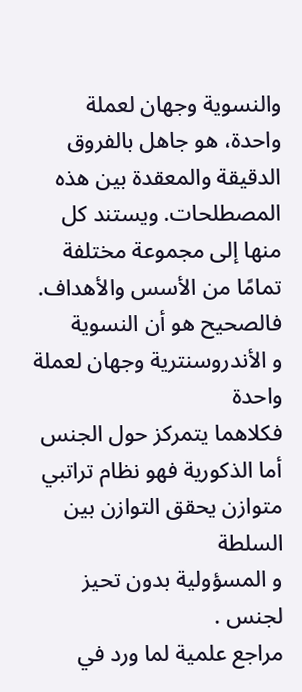والنسوية وجهان لعملة واحدة، هو جاهل بالفروق الدقيقة والمعقدة بين هذه المصطلحات. ويستند كل منها إلى مجموعة مختلفة تمامًا من الأسس والأهداف.
فالصحيح هو أن النسوية
و الأندروسنترية وجهان لعملة واحدة
فكلاهما يتمركز حول الجنس
أما الذكورية فهو نظام تراتبي متوازن يحقق التوازن بين السلطة
و المسؤولية بدون تحيز لجنس .
مراجع علمية لما ورد في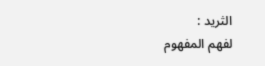الثريد :
لفهم المفهوم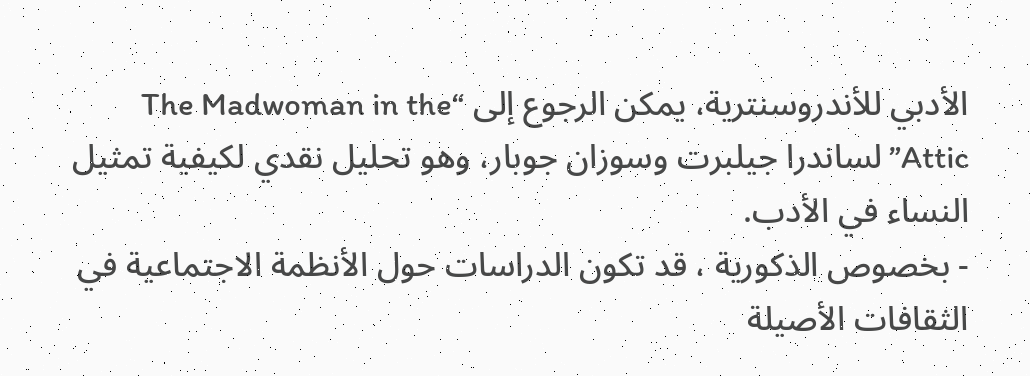الأدبي للأندروسنترية، يمكن الرجوع إلى “The Madwoman in the Attic” لساندرا جيلبرت وسوزان جوبار، وهو تحليل نقدي لكيفية تمثيل النساء في الأدب.
- بخصوص الذكورية ، قد تكون الدراسات حول الأنظمة الاجتماعية في الثقافات الأصيلة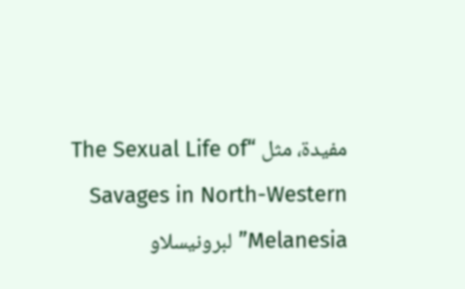مفيدة، مثل “The Sexual Life of Savages in North-Western Melanesia” لبرونيسلاو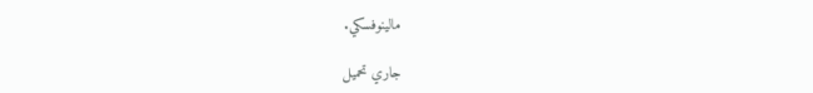مالينوفسكي.

جاري تحميل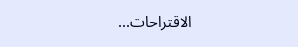الاقتراحات...